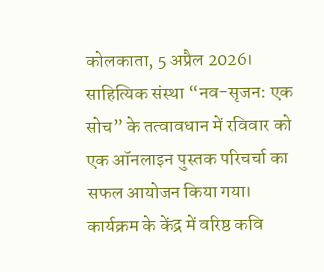कोलकाता, 5 अप्रैल 2026। साहित्यिक संस्था “नव-सृजन: एक सोच” के तत्वावधान में रविवार को एक ऑनलाइन पुस्तक परिचर्चा का सफल आयोजन किया गया। कार्यक्रम के केंद्र में वरिष्ठ कवि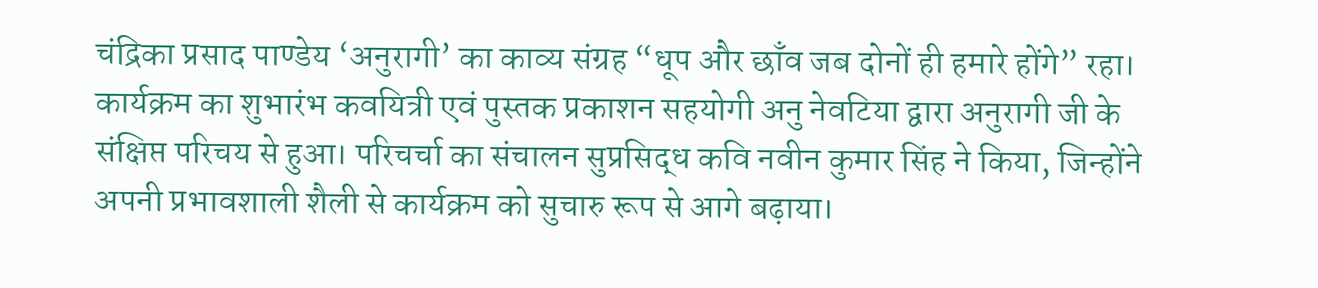चंद्रिका प्रसाद पाण्डेय ‘अनुरागी’ का काव्य संग्रह “धूप और छाँव जब दोनों ही हमारे होंगे” रहा।
कार्यक्रम का शुभारंभ कवयित्री एवं पुस्तक प्रकाशन सहयोगी अनु नेवटिया द्वारा अनुरागी जी के संक्षिप्त परिचय से हुआ। परिचर्चा का संचालन सुप्रसिद्ध कवि नवीन कुमार सिंह ने किया, जिन्होंने अपनी प्रभावशाली शैली से कार्यक्रम को सुचारु रूप से आगे बढ़ाया।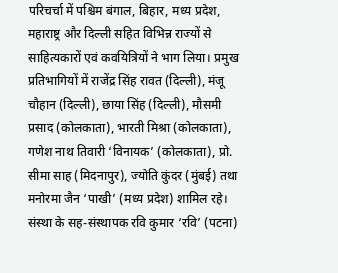परिचर्चा में पश्चिम बंगाल, बिहार, मध्य प्रदेश, महाराष्ट्र और दिल्ली सहित विभिन्न राज्यों से साहित्यकारों एवं कवयित्रियों ने भाग लिया। प्रमुख प्रतिभागियों में राजेंद्र सिंह रावत (दिल्ली), मंजू चौहान (दिल्ली), छाया सिंह (दिल्ली), मौसमी प्रसाद (कोलकाता), भारती मिश्रा (कोलकाता), गणेश नाथ तिवारी ‘विनायक’ (कोलकाता), प्रो. सीमा साह (मिदनापुर), ज्योति कुंदर (मुंबई) तथा मनोरमा जैन ‘पाखी’ (मध्य प्रदेश) शामिल रहे।
संस्था के सह-संस्थापक रवि कुमार ‘रवि’ (पटना)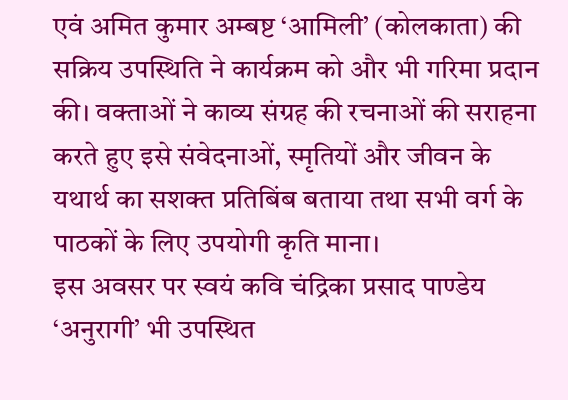एवं अमित कुमार अम्बष्ट ‘आमिली’ (कोलकाता) की सक्रिय उपस्थिति ने कार्यक्रम को और भी गरिमा प्रदान की। वक्ताओं ने काव्य संग्रह की रचनाओं की सराहना करते हुए इसे संवेदनाओं, स्मृतियों और जीवन के यथार्थ का सशक्त प्रतिबिंब बताया तथा सभी वर्ग के पाठकों के लिए उपयोगी कृति माना।
इस अवसर पर स्वयं कवि चंद्रिका प्रसाद पाण्डेय ‘अनुरागी’ भी उपस्थित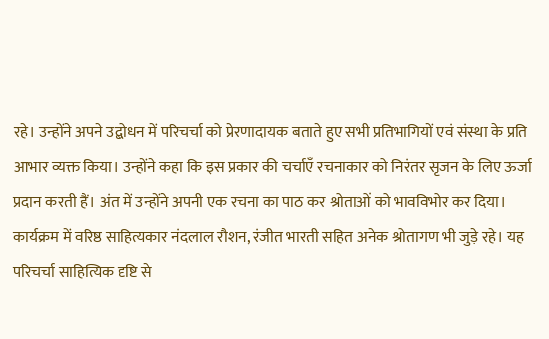रहे। उन्होंने अपने उद्बोधन में परिचर्चा को प्रेरणादायक बताते हुए सभी प्रतिभागियों एवं संस्था के प्रति आभार व्यक्त किया। उन्होंने कहा कि इस प्रकार की चर्चाएँ रचनाकार को निरंतर सृजन के लिए ऊर्जा प्रदान करती हैं। अंत में उन्होंने अपनी एक रचना का पाठ कर श्रोताओं को भावविभोर कर दिया।
कार्यक्रम में वरिष्ठ साहित्यकार नंदलाल रौशन, रंजीत भारती सहित अनेक श्रोतागण भी जुड़े रहे। यह परिचर्चा साहित्यिक दृष्टि से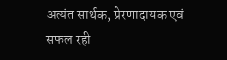अत्यंत सार्थक, प्रेरणादायक एवं सफल रही